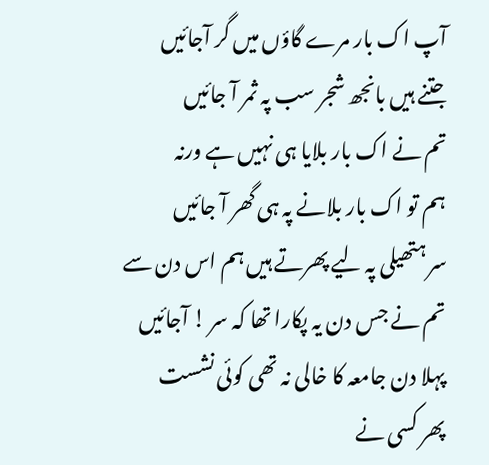آپ اک بار مرے گاؤں میں گر آجائیں
جتنے ہیں بانجھ شجر سب پہ ثمر آ جائیں
تم نے اک بار بلایا ہی نہیں ہے ورنہ
ہم تو اک بار بلانے پہ ہی گھر آ جائیں
سر ہتھیلی پہ لیے پھرتے ہیں ہم اس دن سے
تم نے جس دن یہ پکارا تھا کہ سر ! آجائیں
پہلا دن جامعہ کا خالی نہ تھی کوئی نشست
پھر کسی نے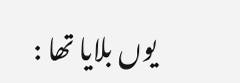یوں بلایا تھا :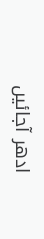ادھر آجائیں